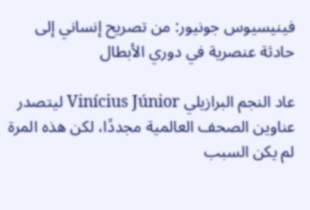فينيسيوس جونيور: من تصريح إنساني إلى حادثة عنصرية في دوري الأبطال

عاد النجم البرازيلي Vinícius Júnior ليتصدر عناوين الصحف العالمية مجددًا، لكن هذه المرة لم يكن السبب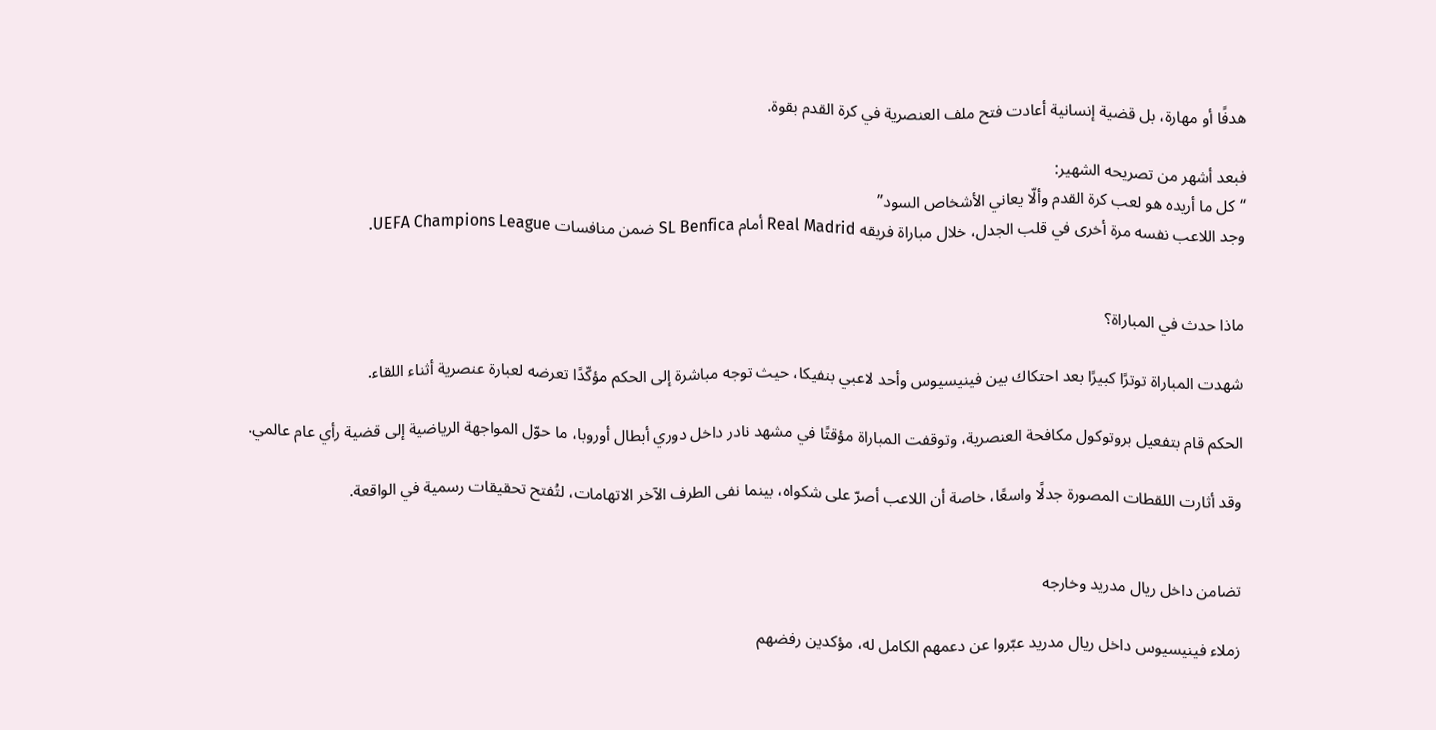هدفًا أو مهارة، بل قضية إنسانية أعادت فتح ملف العنصرية في كرة القدم بقوة.

فبعد أشهر من تصريحه الشهير:
“كل ما أريده هو لعب كرة القدم وألّا يعاني الأشخاص السود”
وجد اللاعب نفسه مرة أخرى في قلب الجدل، خلال مباراة فريقه Real Madrid أمام SL Benfica ضمن منافسات UEFA Champions League.


ماذا حدث في المباراة؟

شهدت المباراة توترًا كبيرًا بعد احتكاك بين فينيسيوس وأحد لاعبي بنفيكا، حيث توجه مباشرة إلى الحكم مؤكّدًا تعرضه لعبارة عنصرية أثناء اللقاء.

الحكم قام بتفعيل بروتوكول مكافحة العنصرية، وتوقفت المباراة مؤقتًا في مشهد نادر داخل دوري أبطال أوروبا، ما حوّل المواجهة الرياضية إلى قضية رأي عام عالمي.

وقد أثارت اللقطات المصورة جدلًا واسعًا، خاصة أن اللاعب أصرّ على شكواه، بينما نفى الطرف الآخر الاتهامات، لتُفتح تحقيقات رسمية في الواقعة.


تضامن داخل ريال مدريد وخارجه

زملاء فينيسيوس داخل ريال مدريد عبّروا عن دعمهم الكامل له، مؤكدين رفضهم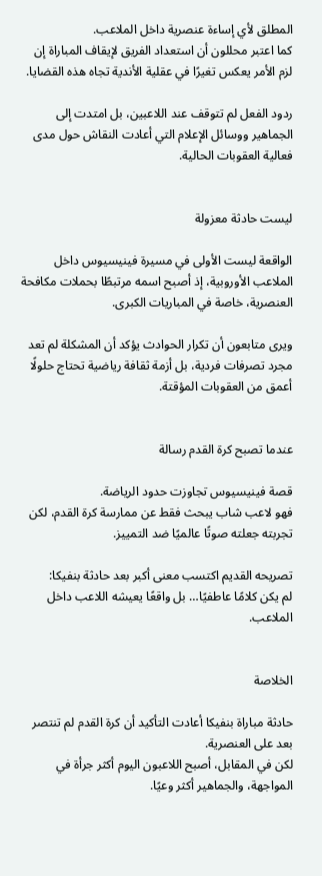المطلق لأي إساءة عنصرية داخل الملاعب.
كما اعتبر محللون أن استعداد الفريق لإيقاف المباراة إن لزم الأمر يعكس تغيرًا في عقلية الأندية تجاه هذه القضايا.

ردود الفعل لم تتوقف عند اللاعبين، بل امتدت إلى الجماهير ووسائل الإعلام التي أعادت النقاش حول مدى فعالية العقوبات الحالية.


ليست حادثة معزولة

الواقعة ليست الأولى في مسيرة فينيسيوس داخل الملاعب الأوروبية، إذ أصبح اسمه مرتبطًا بحملات مكافحة العنصرية، خاصة في المباريات الكبرى.

ويرى متابعون أن تكرار الحوادث يؤكد أن المشكلة لم تعد مجرد تصرفات فردية، بل أزمة ثقافة رياضية تحتاج حلولًا أعمق من العقوبات المؤقتة.


عندما تصبح كرة القدم رسالة

قصة فينيسيوس تجاوزت حدود الرياضة.
فهو لاعب شاب يبحث فقط عن ممارسة كرة القدم، لكن تجربته جعلته صوتًا عالميًا ضد التمييز.

تصريحه القديم اكتسب معنى أكبر بعد حادثة بنفيكا:
لم يكن كلامًا عاطفيًا… بل واقعًا يعيشه اللاعب داخل الملاعب.


الخلاصة

حادثة مباراة بنفيكا أعادت التأكيد أن كرة القدم لم تنتصر بعد على العنصرية.
لكن في المقابل، أصبح اللاعبون اليوم أكثر جرأة في المواجهة، والجماهير أكثر وعيًا.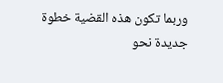وربما تكون هذه القضية خطوة جديدة نحو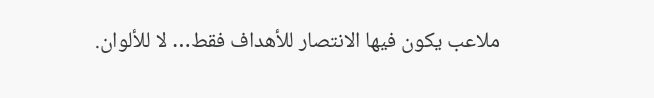ملاعب يكون فيها الانتصار للأهداف فقط… لا للألوان.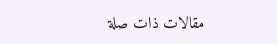مقالات ذات صلة